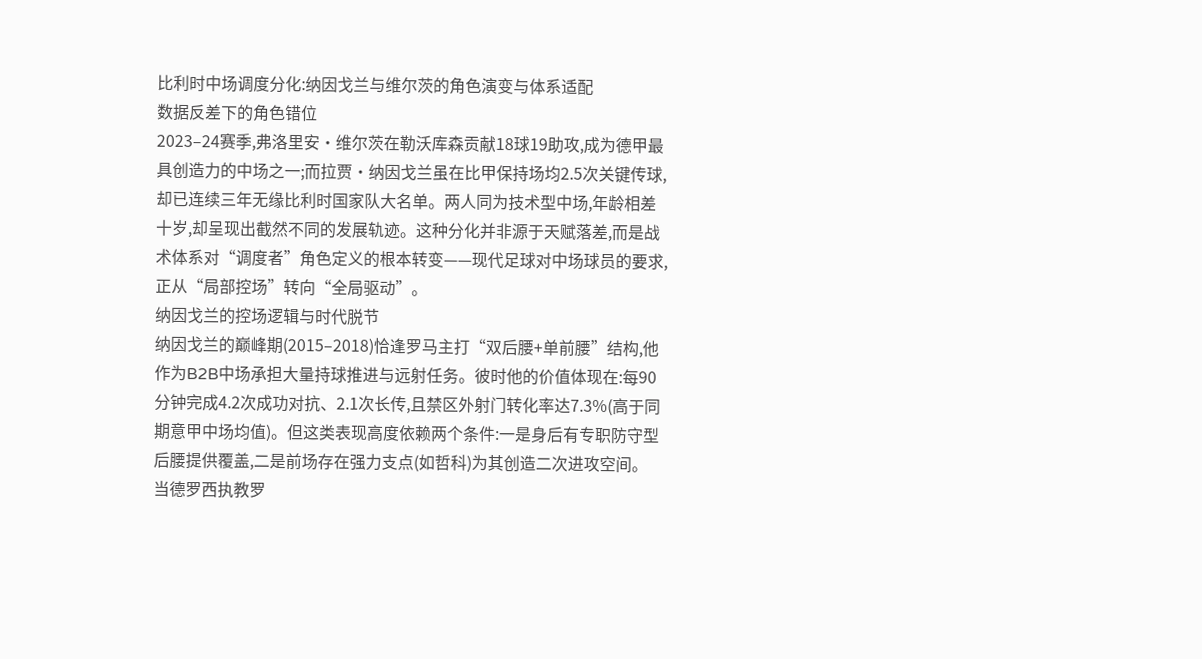比利时中场调度分化:纳因戈兰与维尔茨的角色演变与体系适配
数据反差下的角色错位
2023–24赛季,弗洛里安·维尔茨在勒沃库森贡献18球19助攻,成为德甲最具创造力的中场之一;而拉贾·纳因戈兰虽在比甲保持场均2.5次关键传球,却已连续三年无缘比利时国家队大名单。两人同为技术型中场,年龄相差十岁,却呈现出截然不同的发展轨迹。这种分化并非源于天赋落差,而是战术体系对“调度者”角色定义的根本转变——现代足球对中场球员的要求,正从“局部控场”转向“全局驱动”。
纳因戈兰的控场逻辑与时代脱节
纳因戈兰的巅峰期(2015–2018)恰逢罗马主打“双后腰+单前腰”结构,他作为B2B中场承担大量持球推进与远射任务。彼时他的价值体现在:每90分钟完成4.2次成功对抗、2.1次长传,且禁区外射门转化率达7.3%(高于同期意甲中场均值)。但这类表现高度依赖两个条件:一是身后有专职防守型后腰提供覆盖,二是前场存在强力支点(如哲科)为其创造二次进攻空间。
当德罗西执教罗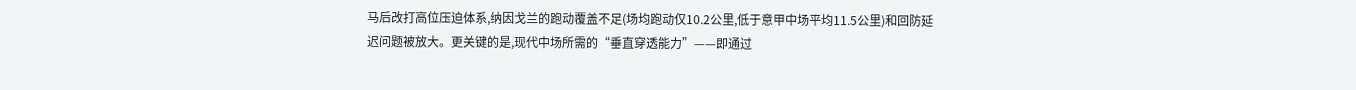马后改打高位压迫体系,纳因戈兰的跑动覆盖不足(场均跑动仅10.2公里,低于意甲中场平均11.5公里)和回防延迟问题被放大。更关键的是,现代中场所需的“垂直穿透能力”——即通过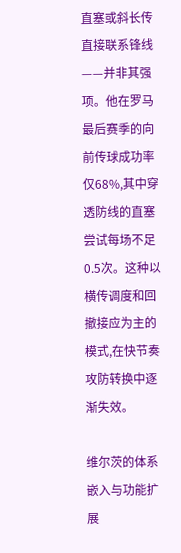直塞或斜长传直接联系锋线——并非其强项。他在罗马最后赛季的向前传球成功率仅68%,其中穿透防线的直塞尝试每场不足0.5次。这种以横传调度和回撤接应为主的模式,在快节奏攻防转换中逐渐失效。

维尔茨的体系嵌入与功能扩展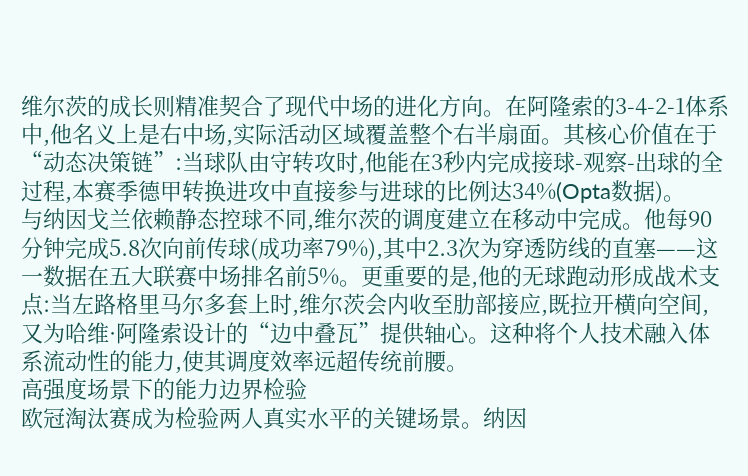维尔茨的成长则精准契合了现代中场的进化方向。在阿隆索的3-4-2-1体系中,他名义上是右中场,实际活动区域覆盖整个右半扇面。其核心价值在于“动态决策链”:当球队由守转攻时,他能在3秒内完成接球-观察-出球的全过程,本赛季德甲转换进攻中直接参与进球的比例达34%(Opta数据)。
与纳因戈兰依赖静态控球不同,维尔茨的调度建立在移动中完成。他每90分钟完成5.8次向前传球(成功率79%),其中2.3次为穿透防线的直塞——这一数据在五大联赛中场排名前5%。更重要的是,他的无球跑动形成战术支点:当左路格里马尔多套上时,维尔茨会内收至肋部接应,既拉开横向空间,又为哈维·阿隆索设计的“边中叠瓦”提供轴心。这种将个人技术融入体系流动性的能力,使其调度效率远超传统前腰。
高强度场景下的能力边界检验
欧冠淘汰赛成为检验两人真实水平的关键场景。纳因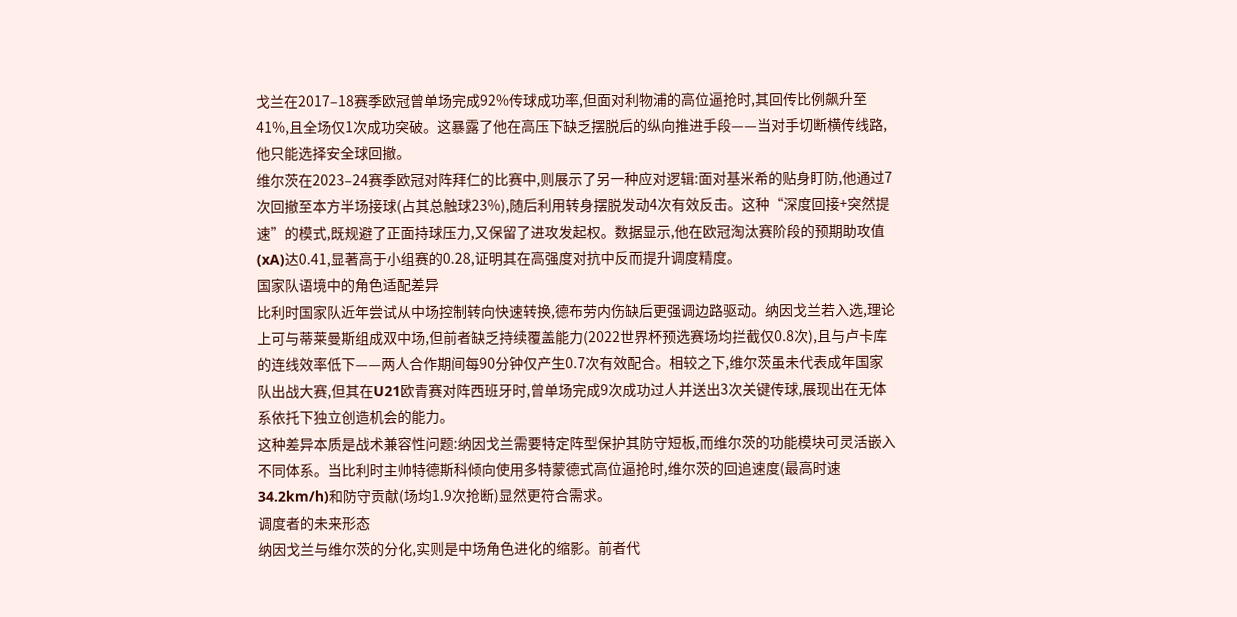戈兰在2017–18赛季欧冠曾单场完成92%传球成功率,但面对利物浦的高位逼抢时,其回传比例飙升至41%,且全场仅1次成功突破。这暴露了他在高压下缺乏摆脱后的纵向推进手段——当对手切断横传线路,他只能选择安全球回撤。
维尔茨在2023–24赛季欧冠对阵拜仁的比赛中,则展示了另一种应对逻辑:面对基米希的贴身盯防,他通过7次回撤至本方半场接球(占其总触球23%),随后利用转身摆脱发动4次有效反击。这种“深度回接+突然提速”的模式,既规避了正面持球压力,又保留了进攻发起权。数据显示,他在欧冠淘汰赛阶段的预期助攻值(xA)达0.41,显著高于小组赛的0.28,证明其在高强度对抗中反而提升调度精度。
国家队语境中的角色适配差异
比利时国家队近年尝试从中场控制转向快速转换,德布劳内伤缺后更强调边路驱动。纳因戈兰若入选,理论上可与蒂莱曼斯组成双中场,但前者缺乏持续覆盖能力(2022世界杯预选赛场均拦截仅0.8次),且与卢卡库的连线效率低下——两人合作期间每90分钟仅产生0.7次有效配合。相较之下,维尔茨虽未代表成年国家队出战大赛,但其在U21欧青赛对阵西班牙时,曾单场完成9次成功过人并送出3次关键传球,展现出在无体系依托下独立创造机会的能力。
这种差异本质是战术兼容性问题:纳因戈兰需要特定阵型保护其防守短板,而维尔茨的功能模块可灵活嵌入不同体系。当比利时主帅特德斯科倾向使用多特蒙德式高位逼抢时,维尔茨的回追速度(最高时速34.2km/h)和防守贡献(场均1.9次抢断)显然更符合需求。
调度者的未来形态
纳因戈兰与维尔茨的分化,实则是中场角色进化的缩影。前者代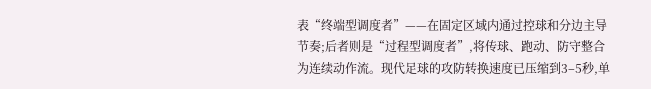表“终端型调度者”——在固定区域内通过控球和分边主导节奏;后者则是“过程型调度者”,将传球、跑动、防守整合为连续动作流。现代足球的攻防转换速度已压缩到3–5秒,单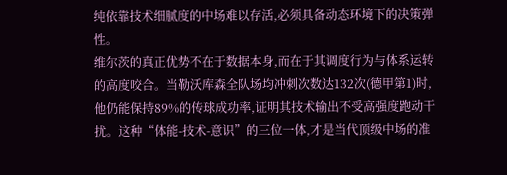纯依靠技术细腻度的中场难以存活,必须具备动态环境下的决策弹性。
维尔茨的真正优势不在于数据本身,而在于其调度行为与体系运转的高度咬合。当勒沃库森全队场均冲刺次数达132次(德甲第1)时,他仍能保持89%的传球成功率,证明其技术输出不受高强度跑动干扰。这种“体能-技术-意识”的三位一体,才是当代顶级中场的准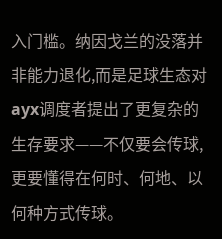入门槛。纳因戈兰的没落并非能力退化,而是足球生态对ayx调度者提出了更复杂的生存要求——不仅要会传球,更要懂得在何时、何地、以何种方式传球。